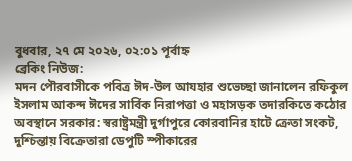বুধবার, ২৭ মে ২০২৬, ০২:০১ পূর্বাহ্ন
ব্রেকিং নিউজ:
মদন পৌরবাসীকে পবিত্র ঈদ-উল আযহার শুভেচ্ছা জানালেন রফিকুল ইসলাম আকন্দ ঈদের সার্বিক নিরাপত্তা ও মহাসড়ক তদারকিতে কঠোর অবস্থানে সরকার: স্বরাষ্ট্রমন্ত্রী দুর্গাপুরে কোরবানির হাটে ক্রেতা সংকট, দুশ্চিন্তায় বিক্রেতারা ডেপুটি স্পীকারের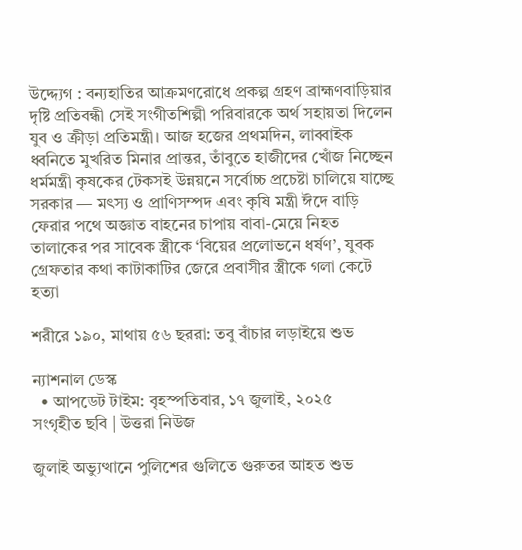উদ্দ্যেগ : বন্যহাতির আক্রমণরোধে প্রকল্প গ্রহণ ব্রাহ্মণবাড়িয়ার দৃষ্টি প্রতিবন্ধী সেই সংগীতশিল্পী পরিবারকে অর্থ সহায়তা দিলেন যুব ও ক্রীড়া প্রতিমন্ত্রী। আজ হজের প্রথমদিন, লাব্বাইক ধ্বনিতে মুখরিত মিনার প্রান্তর, তাঁবুতে হাজীদের খোঁজ নিচ্ছেন ধর্মমন্ত্রী কৃষকের টেকসই উন্নয়নে সর্বোচ্চ প্রচেষ্টা চালিয়ে যাচ্ছে সরকার — মৎস্য ও প্রাণিসম্পদ এবং কৃষি মন্ত্রী ঈদে বাড়ি ফেরার পথে অজ্ঞাত বাহনের চাপায় বাবা-মেয়ে নিহত তালাকের পর সাবেক স্ত্রীকে ‘বিয়ের প্রলোভনে ধর্ষণ’, যুবক গ্রেফতার কথা কাটাকাটির জেরে প্রবাসীর স্ত্রীকে গলা কেটে হত্যা

শরীরে ১৯০, মাথায় ৫৬ ছররা: তবু বাঁচার লড়াইয়ে শুভ

ন্যাশনাল ডেস্ক
  • আপডেট টাইম: বৃহস্পতিবার, ১৭ জুলাই, ২০২৫
সংগৃহীত ছবি | উত্তরা নিউজ

জুলাই অভ্যুত্থানে পুলিশের গুলিতে গুরুতর আহত শুভ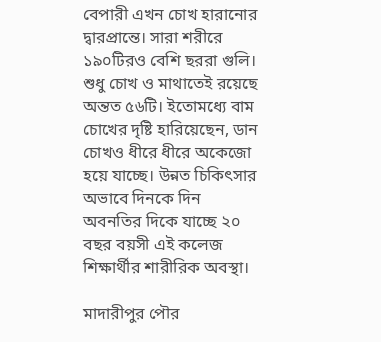বেপারী এখন চোখ হারানোর দ্বারপ্রান্তে। সারা শরীরে ১৯০টিরও বেশি ছররা গুলি। শুধু চোখ ও মাথাতেই রয়েছে অন্তত ৫৬টি। ইতোমধ্যে বাম চোখের দৃষ্টি হারিয়েছেন, ডান চোখও ধীরে ধীরে অকেজো হয়ে যাচ্ছে। উন্নত চিকিৎসার অভাবে দিনকে দিন অবনতির দিকে যাচ্ছে ২০ বছর বয়সী এই কলেজ শিক্ষার্থীর শারীরিক অবস্থা।

মাদারীপুর পৌর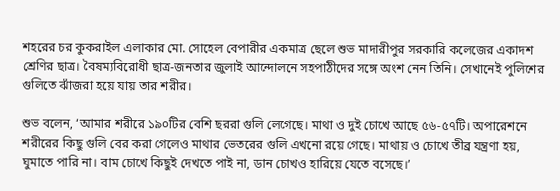শহরের চর কুকরাইল এলাকার মো. সোহেল বেপারীর একমাত্র ছেলে শুভ মাদারীপুর সরকারি কলেজের একাদশ শ্রেণির ছাত্র। বৈষম্যবিরোধী ছাত্র-জনতার জুলাই আন্দোলনে সহপাঠীদের সঙ্গে অংশ নেন তিনি। সেখানেই পুলিশের গুলিতে ঝাঁজরা হয়ে যায় তার শরীর।

শুভ বলেন, ‘আমার শরীরে ১৯০টির বেশি ছররা গুলি লেগেছে। মাথা ও দুই চোখে আছে ৫৬-৫৭টি। অপারেশনে শরীরের কিছু গুলি বের করা গেলেও মাথার ভেতরের গুলি এখনো রয়ে গেছে। মাথায় ও চোখে তীব্র যন্ত্রণা হয়, ঘুমাতে পারি না। বাম চোখে কিছুই দেখতে পাই না, ডান চোখও হারিয়ে যেতে বসেছে।’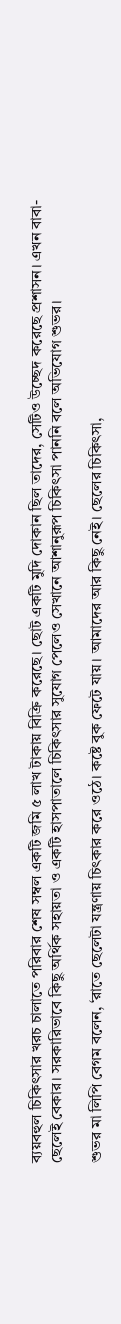ব্যয়বহুল চিকিৎসার খরচ চালাতে পরিবার শেষ সম্বল একটি জমি ৫ লাখ টাকায় বিক্রি করেছে। ছোট একটি মুদি দোকান ছিল তাদের, সেটিও উচ্ছেদ করেছে প্রশাসন। এখন বাবা-ছেলেই বেকার। সরকারিভাবে কিছু অর্থিক সহায়তা ও একটি হাসপাতালে চিকিৎসার সুযোগ পেলেও সেখানে আশানুরূপ চিকিৎসা পাননি বলে অভিযোগ শুভর।

শুভর মা লিপি বেগম বলেন, ‘রাতে ছেলেটা যন্ত্রণায় চিৎকার করে ওঠে। কষ্টে বুক ফেটে যায়। আমাদের আর কিছু নেই। ছেলের চিকিৎসা,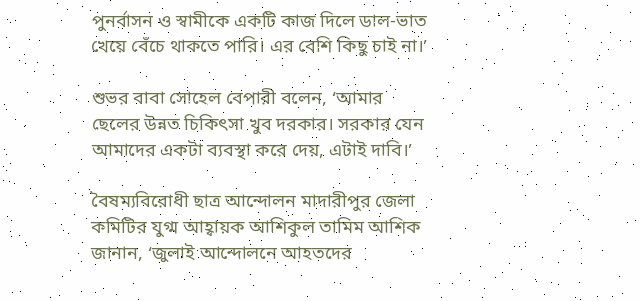পুনর্বাসন ও স্বামীকে একটি কাজ দিলে ডাল-ভাত খেয়ে বেঁচে থাকতে পারি। এর বেশি কিছু চাই না।’

শুভর বাবা সোহেল বেপারী বলেন, ‘আমার ছেলের উন্নত চিকিৎসা খুব দরকার। সরকার যেন আমাদের একটা ব্যবস্থা করে দেয়, এটাই দাবি।’

বৈষম্যবিরোধী ছাত্র আন্দোলন মাদারীপুর জেলা কমিটির যুগ্ম আহ্বায়ক আশিকুল তামিম আশিক জানান, ‘জুলাই আন্দোলনে আহতদের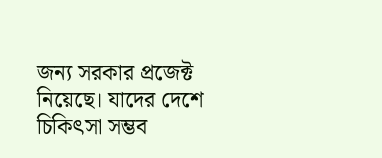জন্য সরকার প্রজেক্ট নিয়েছে। যাদের দেশে চিকিৎসা সম্ভব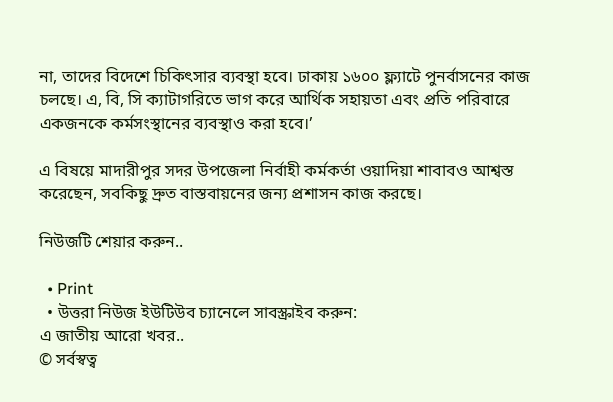না, তাদের বিদেশে চিকিৎসার ব্যবস্থা হবে। ঢাকায় ১৬০০ ফ্ল্যাটে পুনর্বাসনের কাজ চলছে। এ, বি, সি ক্যাটাগরিতে ভাগ করে আর্থিক সহায়তা এবং প্রতি পরিবারে একজনকে কর্মসংস্থানের ব্যবস্থাও করা হবে।’

এ বিষয়ে মাদারীপুর সদর উপজেলা নির্বাহী কর্মকর্তা ওয়াদিয়া শাবাবও আশ্বস্ত করেছেন, সবকিছু দ্রুত বাস্তবায়নের জন্য প্রশাসন কাজ করছে।

নিউজটি শেয়ার করুন..

  • Print
  • উত্তরা নিউজ ইউটিউব চ্যানেলে সাবস্ক্রাইব করুন:
এ জাতীয় আরো খবর..
© সর্বস্বত্ব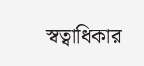স্বত্বাধিকার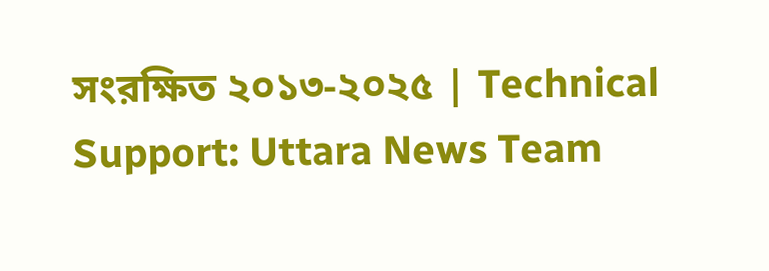সংরক্ষিত ২০১৩-২০২৫ | Technical Support: Uttara News Team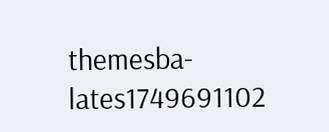themesba-lates1749691102